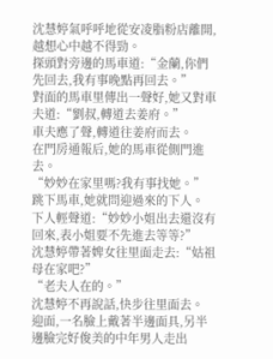沈慧婷氣呼呼地從安凌脂粉店離開,越想心中越不得勁。
探頭對旁邊的馬車道:“金蘭,你們先回去,我有事晚點再回去。”
對面的馬車里傳出一聲好,她又對車夫道:“劉叔,轉道去姜府。”
車夫應了聲,轉道往姜府而去。
在門房通報后,她的馬車從側門進去。
“妙妙在家里嗎?我有事找她。”
跳下馬車,她就問迎過來的下人。
下人輕聲道:“妙妙小姐出去還沒有回來,表小姐要不先進去等等?”
沈慧婷帶著婢女往里面走去:“姑祖母在家吧?”
“老夫人在的。”
沈慧婷不再說話,快步往里面去。
迎面,一名臉上戴著半邊面具,另半邊臉完好俊美的中年男人走出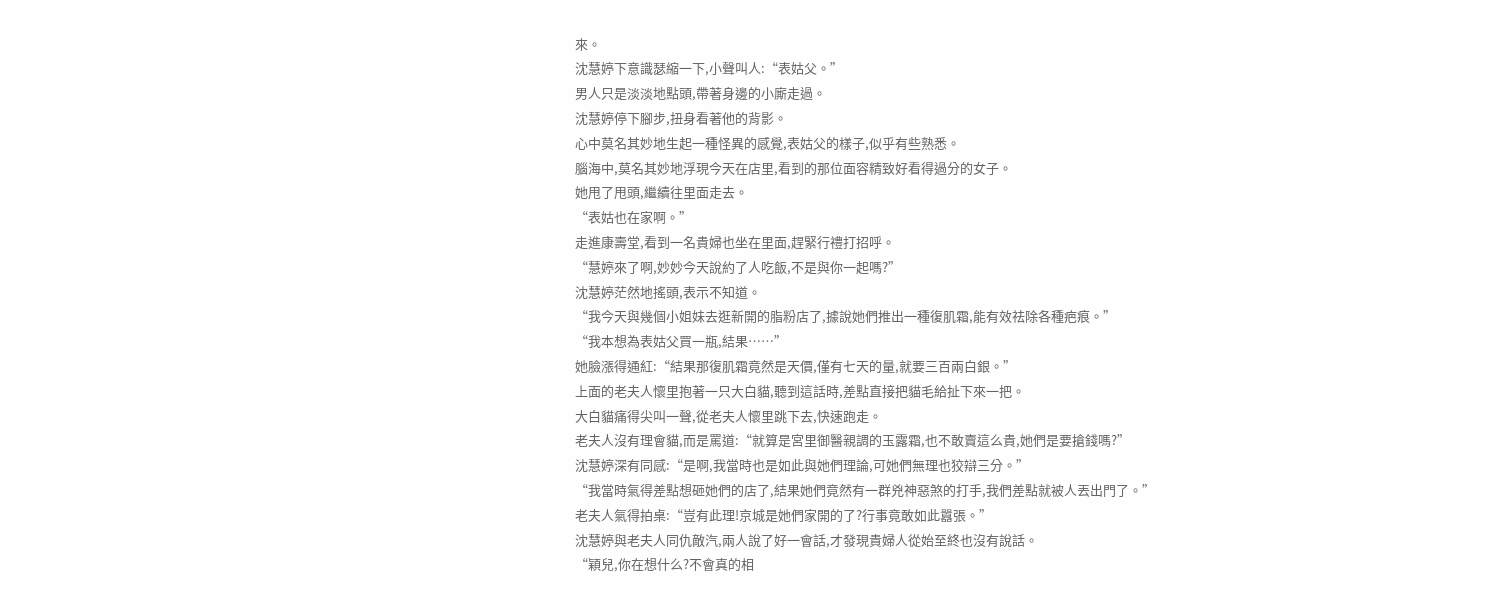來。
沈慧婷下意識瑟縮一下,小聲叫人:“表姑父。”
男人只是淡淡地點頭,帶著身邊的小廝走過。
沈慧婷停下腳步,扭身看著他的背影。
心中莫名其妙地生起一種怪異的感覺,表姑父的樣子,似乎有些熟悉。
腦海中,莫名其妙地浮現今天在店里,看到的那位面容精致好看得過分的女子。
她甩了甩頭,繼續往里面走去。
“表姑也在家啊。”
走進康壽堂,看到一名貴婦也坐在里面,趕緊行禮打招呼。
“慧婷來了啊,妙妙今天說約了人吃飯,不是與你一起嗎?”
沈慧婷茫然地搖頭,表示不知道。
“我今天與幾個小姐妹去逛新開的脂粉店了,據說她們推出一種復肌霜,能有效祛除各種疤痕。”
“我本想為表姑父買一瓶,結果……”
她臉漲得通紅:“結果那復肌霜竟然是天價,僅有七天的量,就要三百兩白銀。”
上面的老夫人懷里抱著一只大白貓,聽到這話時,差點直接把貓毛給扯下來一把。
大白貓痛得尖叫一聲,從老夫人懷里跳下去,快速跑走。
老夫人沒有理會貓,而是罵道:“就算是宮里御醫親調的玉露霜,也不敢賣這么貴,她們是要搶錢嗎?”
沈慧婷深有同感:“是啊,我當時也是如此與她們理論,可她們無理也狡辯三分。”
“我當時氣得差點想砸她們的店了,結果她們竟然有一群兇神惡煞的打手,我們差點就被人丟出門了。”
老夫人氣得拍桌:“豈有此理!京城是她們家開的了?行事竟敢如此囂張。”
沈慧婷與老夫人同仇敵汽,兩人說了好一會話,才發現貴婦人從始至終也沒有說話。
“穎兒,你在想什么?不會真的相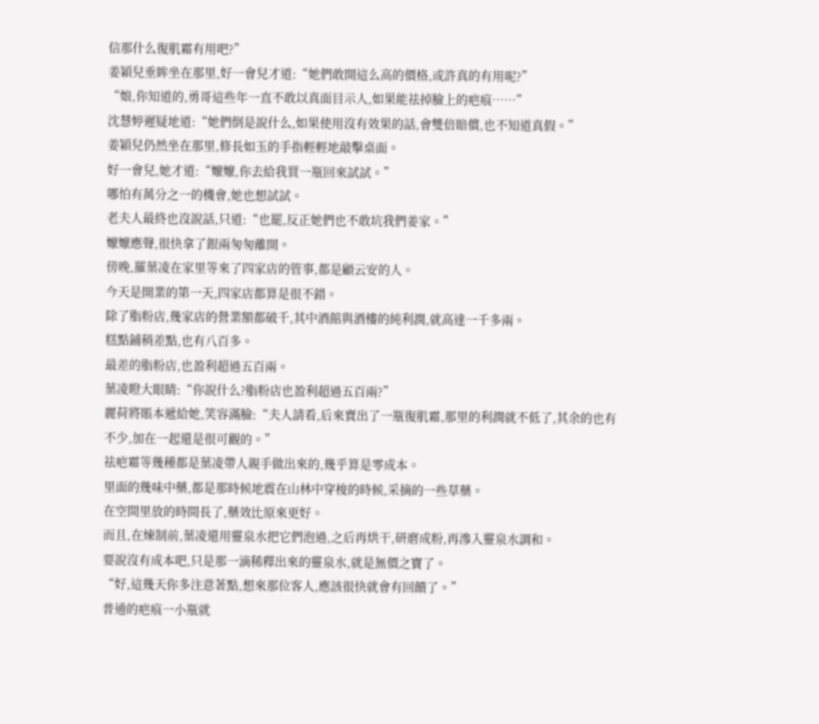信那什么復肌霜有用吧?”
姜穎兒垂眸坐在那里,好一會兒才道:“她們敢開這么高的價格,或許真的有用呢?”
“娘,你知道的,勇哥這些年一直不敢以真面目示人,如果能祛掉臉上的疤痕……”
沈慧婷遲疑地道:“她們倒是說什么,如果使用沒有效果的話,會雙倍賠償,也不知道真假。”
姜穎兒仍然坐在那里,修長如玉的手指輕輕地敲擊桌面。
好一會兒,她才道:“嬤嬤,你去給我買一瓶回來試試。”
哪怕有萬分之一的機會,她也想試試。
老夫人最終也沒說話,只道:“也罷,反正她們也不敢坑我們姜家。”
嬤嬤應聲,很快拿了銀兩匆匆離開。
傍晚,羅葉凌在家里等來了四家店的管事,都是顧云安的人。
今天是開業的第一天,四家店都算是很不錯。
除了脂粉店,幾家店的營業額都破千,其中酒館與酒樓的純利潤,就高達一千多兩。
糕點鋪稍差點,也有八百多。
最差的脂粉店,也盈利超過五百兩。
葉凌瞪大眼睛:“你說什么?脂粉店也盈利超過五百兩?”
麗荷將賬本遞給她,笑容滿臉:“夫人請看,后來賣出了一瓶復肌霜,那里的利潤就不低了,其余的也有不少,加在一起還是很可觀的。”
祛疤霜等幾種都是葉凌帶人親手做出來的,幾乎算是零成本。
里面的幾味中藥,都是那時候地震在山林中穿梭的時候,采摘的一些草藥。
在空間里放的時間長了,藥效比原來更好。
而且,在煉制前,葉凌還用靈泉水把它們泡過,之后再烘干,研磨成粉,再滲入靈泉水調和。
要說沒有成本吧,只是那一滴稀釋出來的靈泉水,就是無價之寶了。
“好,這幾天你多注意著點,想來那位客人,應該很快就會有回饋了。”
普通的疤痕一小瓶就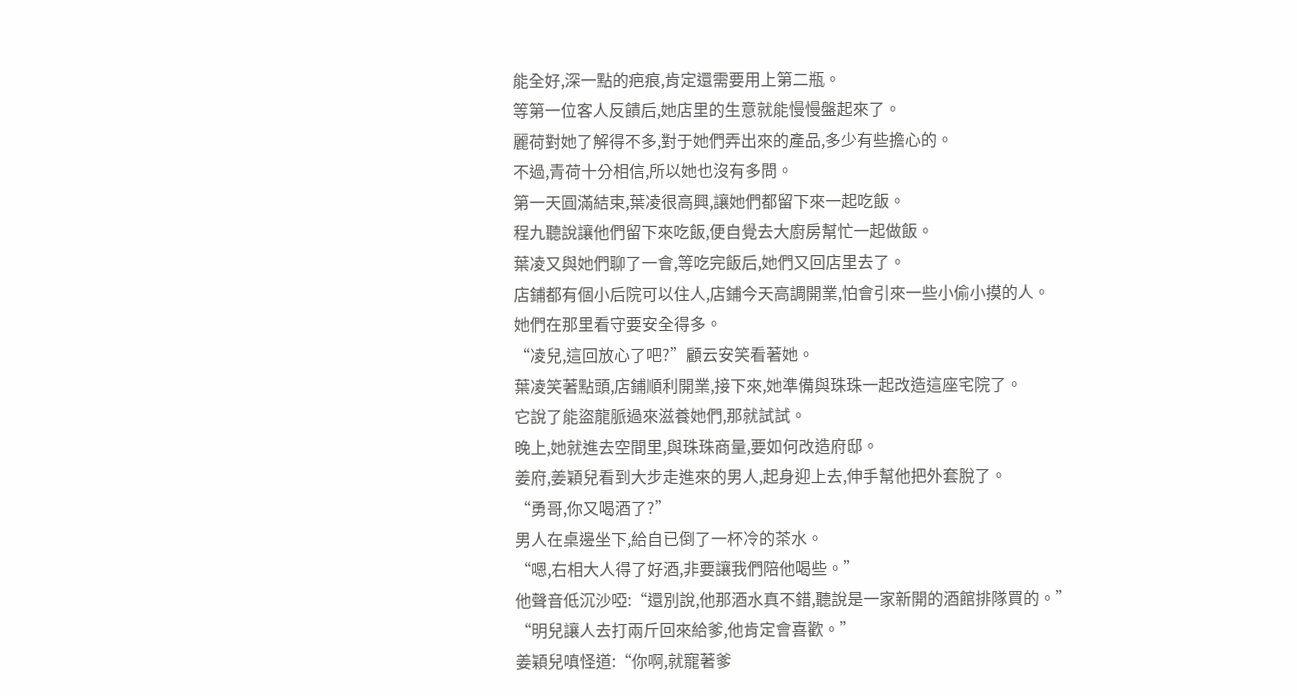能全好,深一點的疤痕,肯定還需要用上第二瓶。
等第一位客人反饋后,她店里的生意就能慢慢盤起來了。
麗荷對她了解得不多,對于她們弄出來的產品,多少有些擔心的。
不過,青荷十分相信,所以她也沒有多問。
第一天圓滿結束,葉凌很高興,讓她們都留下來一起吃飯。
程九聽說讓他們留下來吃飯,便自覺去大廚房幫忙一起做飯。
葉凌又與她們聊了一會,等吃完飯后,她們又回店里去了。
店鋪都有個小后院可以住人,店鋪今天高調開業,怕會引來一些小偷小摸的人。
她們在那里看守要安全得多。
“凌兒,這回放心了吧?”顧云安笑看著她。
葉凌笑著點頭,店鋪順利開業,接下來,她準備與珠珠一起改造這座宅院了。
它說了能盜龍脈過來滋養她們,那就試試。
晚上,她就進去空間里,與珠珠商量,要如何改造府邸。
姜府,姜穎兒看到大步走進來的男人,起身迎上去,伸手幫他把外套脫了。
“勇哥,你又喝酒了?”
男人在桌邊坐下,給自已倒了一杯冷的茶水。
“嗯,右相大人得了好酒,非要讓我們陪他喝些。”
他聲音低沉沙啞:“還別說,他那酒水真不錯,聽說是一家新開的酒館排隊買的。”
“明兒讓人去打兩斤回來給爹,他肯定會喜歡。”
姜穎兒嗔怪道:“你啊,就寵著爹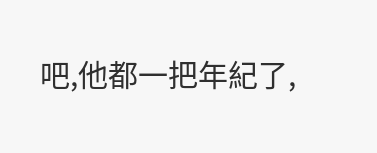吧,他都一把年紀了,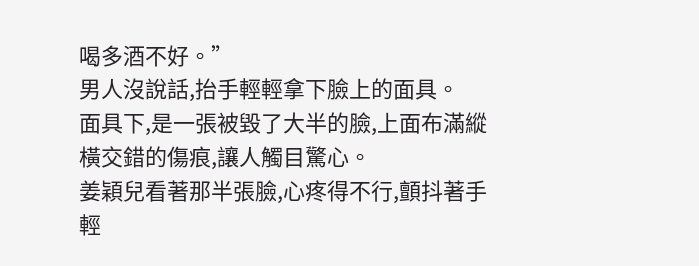喝多酒不好。”
男人沒說話,抬手輕輕拿下臉上的面具。
面具下,是一張被毀了大半的臉,上面布滿縱橫交錯的傷痕,讓人觸目驚心。
姜穎兒看著那半張臉,心疼得不行,顫抖著手輕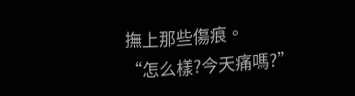撫上那些傷痕。
“怎么樣?今天痛嗎?”